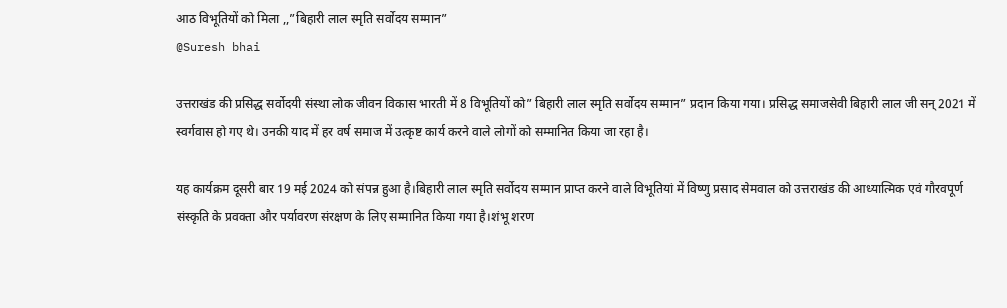आठ विभूतियों को मिला ,,”बिहारी लाल स्मृति सर्वोदय सम्मान”
@Suresh bhai

उत्तराखंड की प्रसिद्ध सर्वोदयी संस्था लोक जीवन विकास भारती में 8 विभूतियों को” बिहारी लाल स्मृति सर्वोदय सम्मान” प्रदान किया गया। प्रसिद्ध समाजसेवी बिहारी लाल जी सन् 2021 में स्वर्गवास हो गए थे। उनकी याद में हर वर्ष समाज में उत्कृष्ट कार्य करने वाले लोगों को सम्मानित किया जा रहा है।

यह कार्यक्रम दूसरी बार 19 मई 2024 को संपन्न हुआ है।बिहारी लाल स्मृति सर्वोदय सम्मान प्राप्त करने वाले विभूतियां में विष्णु प्रसाद सेमवाल को उत्तराखंड की आध्यात्मिक एवं गौरवपूर्ण संस्कृति के प्रवक्ता और पर्यावरण संरक्षण के लिए सम्मानित किया गया है।शंभू शरण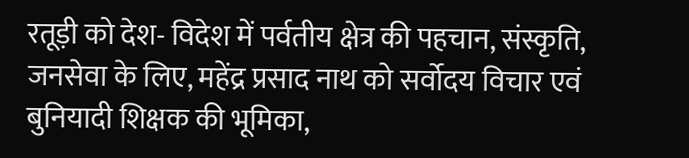रतूड़ी को देश- विदेश में पर्वतीय क्षेत्र की पहचान, संस्कृति, जनसेवा के लिए, महेंद्र प्रसाद नाथ को सर्वोदय विचार एवं बुनियादी शिक्षक की भूमिका,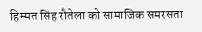हिम्मत सिंह रौतेला को सामाजिक समरसता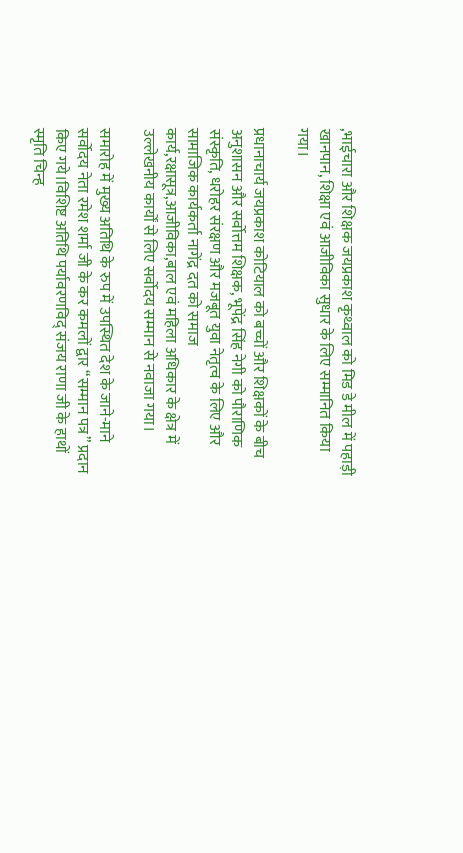,भाईचारा और शिक्षक जयप्रकाश कृथ्वाल को मिड डे मील में पहाड़ी खानपान, शिक्षा एवं आजीविका सुधार के लिए सम्मानित किया गया।

प्रधानाचार्य जयप्रकाश कोटियाल को बच्चों और शिक्षकों के बीच अनुशासन और सर्वोत्तम शिक्षक, भूपेंद्र सिंह नेगी को पौराणिक संस्कृति, धरोहर संरक्षण और मजबूत युवा नेतृत्व के लिए और सामाजिक कार्यकर्ता नागेंद्र दत को समाज कार्य,रक्षासूत्र,आजीविका,बाल एवं महिला अधिकार के क्षेत्र में उल्लेखनीय कार्यों से लिए सर्वोदय सम्मान से नवाजा गया।

समारोह में मुख्य अतिथि के रुप में उपस्थित देश के जाने-माने सर्वोदय नेता रमेश शर्मा जी के कर कमलों द्वार “सम्मान पत्र” प्रदान किए गये।विशिष्ट अतिथि पर्यावरणविद् संजय राणा जी के हाथों स्मृति चिन्ह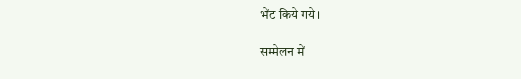भेंट किये गये।

सम्मेलन में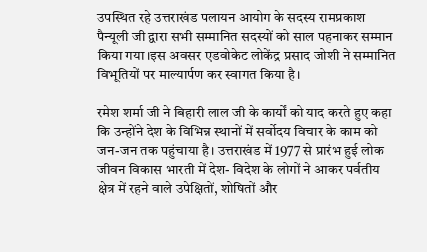उपस्थित रहे उत्तराखंड पलायन आयोग के सदस्य रामप्रकाश पैन्यूली जी द्वारा सभी सम्मानित सदस्यों को साल पहनाकर सम्मान किया गया।इस अवसर एडवोकेट लोकेंद्र प्रसाद जोशी ने सम्मानित विभूतियों पर माल्यार्पण कर स्वागत किया है।

रमेश शर्मा जी ने बिहारी लाल जी के कार्यों को याद करते हुए कहा कि उन्होंने देश के विभिन्न स्थानों में सर्वोदय विचार के काम को जन-जन तक पहुंचाया है। उत्तराखंड में 1977 से प्रारंभ हुई लोक जीवन विकास भारती में देश- विदेश के लोगों ने आकर पर्वतीय क्षेत्र में रहने वाले उपेक्षितों, शोषितों और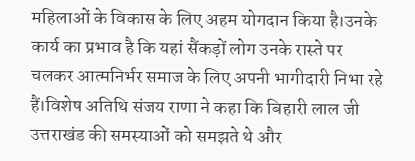महिलाओं के विकास के लिए अहम योगदान किया है।उनके कार्य का प्रभाव है कि यहां सैंकड़ों लोग उनके रास्ते पर चलकर आत्मनिर्भर समाज के लिए अपनी भागीदारी निभा रहे हैं।विशेष अतिथि संजय राणा ने कहा कि बिहारी लाल जी उत्तराखंड की समस्याओं को समझते थे और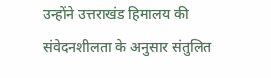उन्होंने उत्तराखंड हिमालय की संवेदनशीलता के अनुसार संतुलित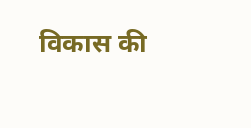विकास की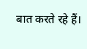बात करते रहे हैं।